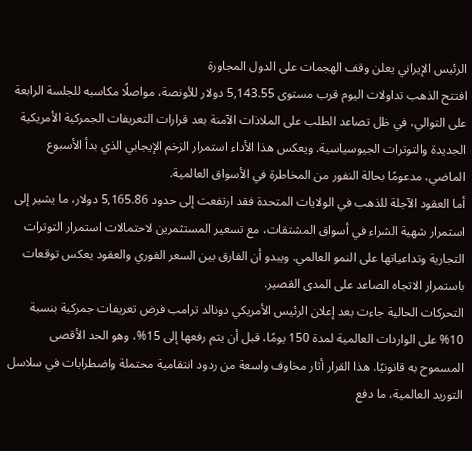الرئيس الإيراني يعلن وقف الهجمات على الدول المجاورة
افتتح الذهب تداولات اليوم قرب مستوى 5,143.55 دولار للأونصة، مواصلًا مكاسبه للجلسة الرابعة على التوالي، في ظل تصاعد الطلب على الملاذات الآمنة بعد قرارات التعريفات الجمركية الأمريكية الجديدة والتوترات الجيوسياسية. ويعكس هذا الأداء استمرار الزخم الإيجابي الذي بدأ الأسبوع الماضي، مدعومًا بحالة النفور من المخاطرة في الأسواق العالمية.
أما العقود الآجلة للذهب في الولايات المتحدة فقد ارتفعت إلى حدود 5,165.86 دولار، ما يشير إلى استمرار شهية الشراء في أسواق المشتقات، مع تسعير المستثمرين لاحتمالات استمرار التوترات التجارية وتداعياتها على النمو العالمي. ويبدو أن الفارق بين السعر الفوري والعقود يعكس توقعات باستمرار الاتجاه الصاعد على المدى القصير.
التحركات الحالية جاءت بعد إعلان الرئيس الأمريكي دونالد ترامب فرض تعريفات جمركية بنسبة 10% على الواردات العالمية لمدة 150 يومًا، قبل أن يتم رفعها إلى 15%، وهو الحد الأقصى المسموح به قانونيًا. هذا القرار أثار مخاوف واسعة من ردود انتقامية محتملة واضطرابات في سلاسل التوريد العالمية، ما دفع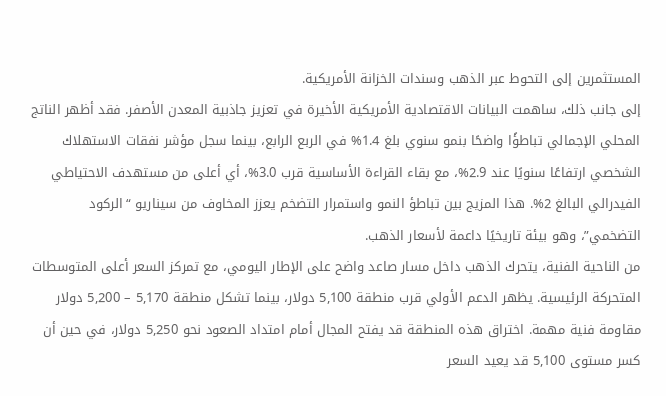المستثمرين إلى التحوط عبر الذهب وسندات الخزانة الأمريكية.
إلى جانب ذلك، ساهمت البيانات الاقتصادية الأمريكية الأخيرة في تعزيز جاذبية المعدن الأصفر. فقد أظهر الناتج المحلي الإجمالي تباطؤًا واضحًا بنمو سنوي بلغ 1.4% في الربع الرابع، بينما سجل مؤشر نفقات الاستهلاك الشخصي ارتفاعًا سنويًا عند 2.9%، مع بقاء القراءة الأساسية قرب 3.0%، أي أعلى من مستهدف الاحتياطي الفيدرالي البالغ 2%. هذا المزيج بين تباطؤ النمو واستمرار التضخم يعزز المخاوف من سيناريو “الركود التضخمي”، وهو بيئة تاريخيًا داعمة لأسعار الذهب.
من الناحية الفنية، يتحرك الذهب داخل مسار صاعد واضح على الإطار اليومي، مع تمركز السعر أعلى المتوسطات المتحركة الرئيسية. يظهر الدعم الأولي قرب منطقة 5,100 دولار، بينما تشكل منطقة 5,170 – 5,200 دولار مقاومة فنية مهمة. اختراق هذه المنطقة قد يفتح المجال أمام امتداد الصعود نحو 5,250 دولار، في حين أن كسر مستوى 5,100 قد يعيد السعر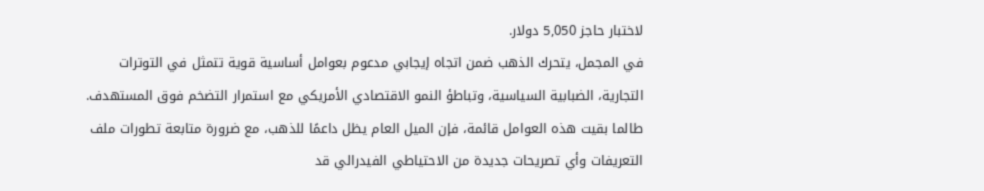لاختبار حاجز 5,050 دولار.
في المجمل، يتحرك الذهب ضمن اتجاه إيجابي مدعوم بعوامل أساسية قوية تتمثل في التوترات التجارية، الضبابية السياسية، وتباطؤ النمو الاقتصادي الأمريكي مع استمرار التضخم فوق المستهدف. طالما بقيت هذه العوامل قائمة، فإن الميل العام يظل داعمًا للذهب، مع ضرورة متابعة تطورات ملف التعريفات وأي تصريحات جديدة من الاحتياطي الفيدرالي قد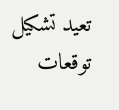تعيد تشكيل توقعات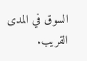السوق في المدى القريب.